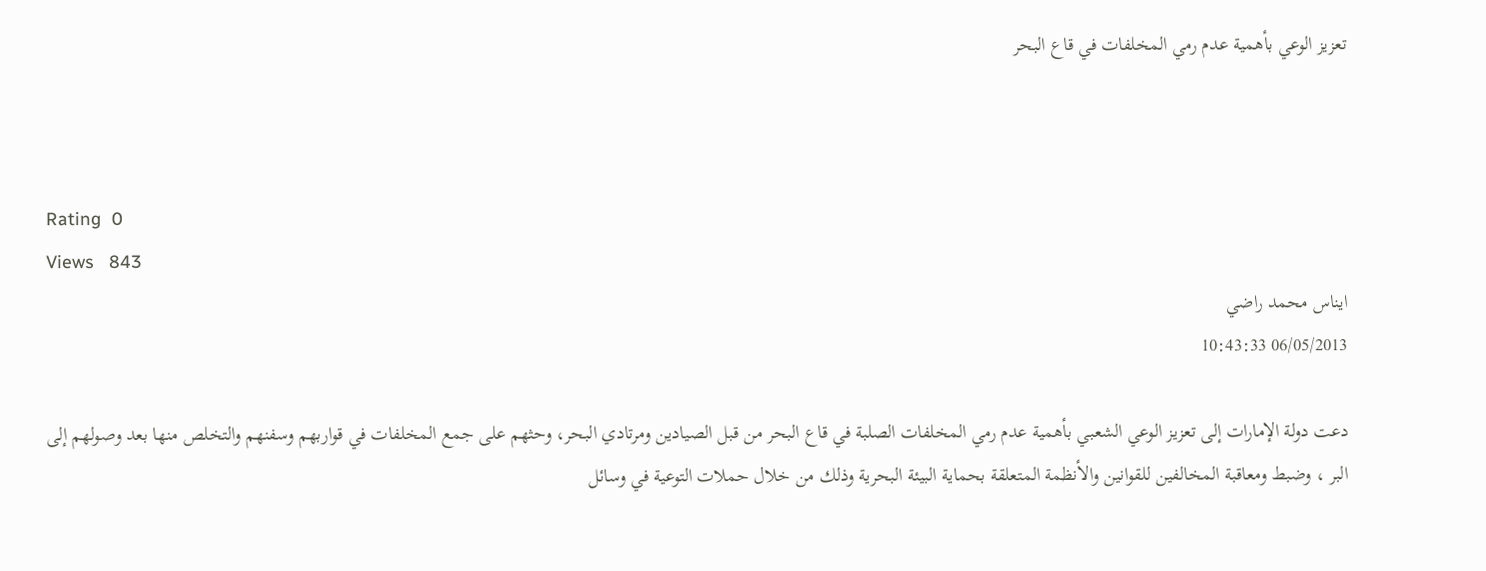تعزيز الوعي بأهمية عدم رمي المخلفات في قاع البحر



Rating  0
Views   843
ايناس محمد راضي
06/05/2013 10:43:33

دعت دولة الإمارات إلى تعزيز الوعي الشعبي بأهمية عدم رمي المخلفات الصلبة في قاع البحر من قبل الصيادين ومرتادي البحر، وحثهم على جمع المخلفات في قواربهم وسفنهم والتخلص منها بعد وصولهم إلى البر ، وضبط ومعاقبة المخالفين للقوانين والأنظمة المتعلقة بحماية البيئة البحرية وذلك من خلال حملات التوعية في وسائل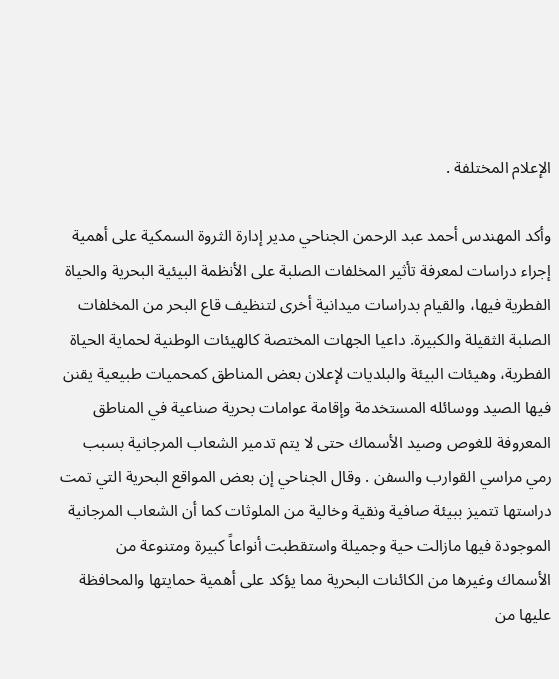الإعلام المختلفة .

وأكد المهندس أحمد عبد الرحمن الجناحي مدير إدارة الثروة السمكية على أهمية إجراء دراسات لمعرفة تأثير المخلفات الصلبة على الأنظمة البيئية البحرية والحياة الفطرية فيها، والقيام بدراسات ميدانية أخرى لتنظيف قاع البحر من المخلفات الصلبة الثقيلة والكبيرة. داعيا الجهات المختصة كالهيئات الوطنية لحماية الحياة الفطرية، وهيئات البيئة والبلديات لإعلان بعض المناطق كمحميات طبيعية يقنن فيها الصيد ووسائله المستخدمة وإقامة عوامات بحرية صناعية في المناطق المعروفة للغوص وصيد الأسماك حتى لا يتم تدمير الشعاب المرجانية بسبب رمي مراسي القوارب والسفن . وقال الجناحي إن بعض المواقع البحرية التي تمت دراستها تتميز ببيئة صافية ونقية وخالية من الملوثات كما أن الشعاب المرجانية الموجودة فيها مازالت حية وجميلة واستقطبت أنواعاً كبيرة ومتنوعة من الأسماك وغيرها من الكائنات البحرية مما يؤكد على أهمية حمايتها والمحافظة عليها من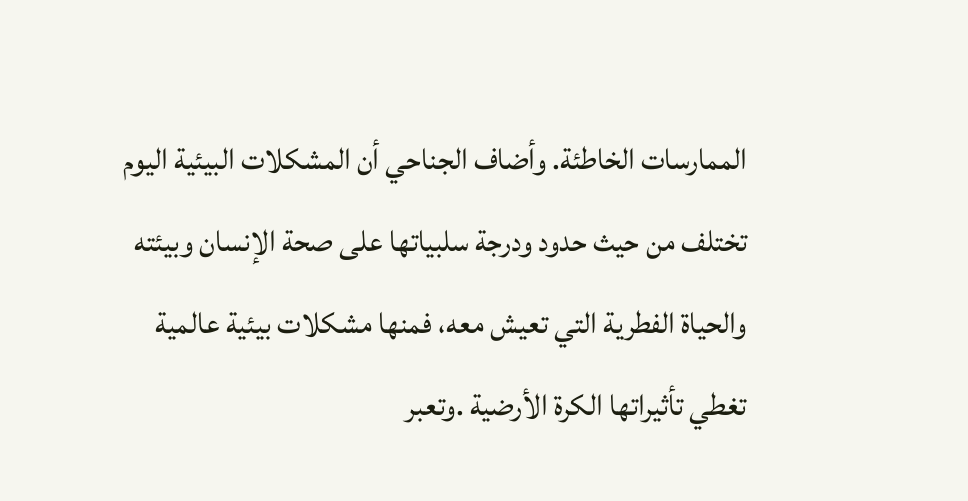الممارسات الخاطئة. وأضاف الجناحي أن المشكلات البيئية اليوم تختلف من حيث حدود ودرجة سلبياتها على صحة الإنسان وبيئته والحياة الفطرية التي تعيش معه، فمنها مشكلات بيئية عالمية تغطي تأثيراتها الكرة الأرضية .وتعبر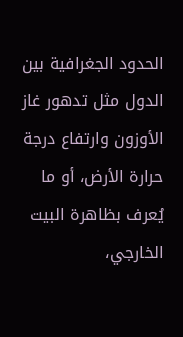الحدود الجغرافية بين الدول مثل تدهور غاز الأوزون وارتفاع درجة حرارة الأرض، أو ما يُعرف بظاهرة البيت الخارجي،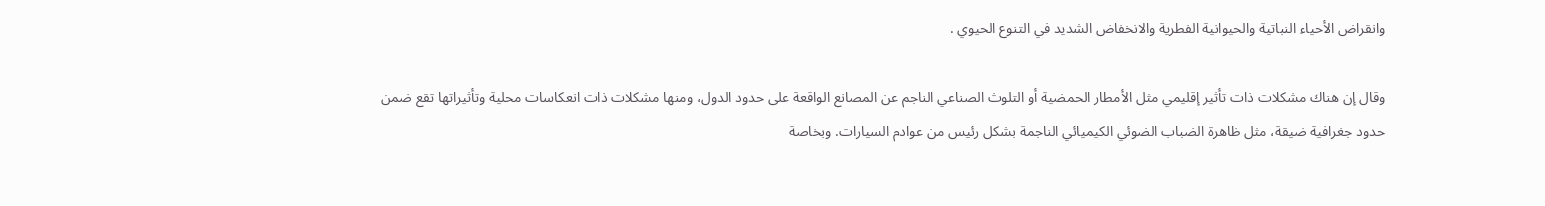وانقراض الأحياء النباتية والحيوانية الفطرية والانخفاض الشديد في التنوع الحيوي .

وقال إن هناك مشكلات ذات تأثير إقليمي مثل الأمطار الحمضية أو التلوث الصناعي الناجم عن المصانع الواقعة على حدود الدول، ومنها مشكلات ذات انعكاسات محلية وتأثيراتها تقع ضمن حدود جغرافية ضيقة، مثل ظاهرة الضباب الضوئي الكيميائي الناجمة بشكل رئيس من عوادم السيارات. وبخاصة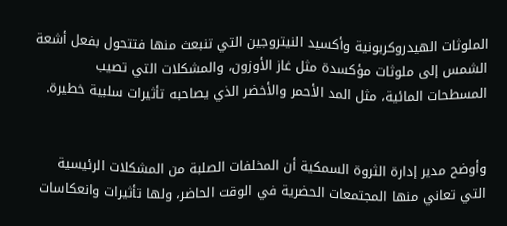الملوثات الهيدروكربونية وأكسيد النيتروجين التي تنبعث منها فتتحول بفعل أشعة الشمس إلى ملوثات مؤكسدة مثل غاز الأوزون، والمشكلات التي تصيب المسطحات المائية، مثل المد الأحمر والأخضر الذي يصاحبه تأثيرات سلبية خطيرة.


وأوضح مدير إدارة الثروة السمكية أن المخلفات الصلبة من المشكلات الرئيسية التي تعاني منها المجتمعات الحضرية في الوقت الحاضر، ولها تأثيرات وانعكاسات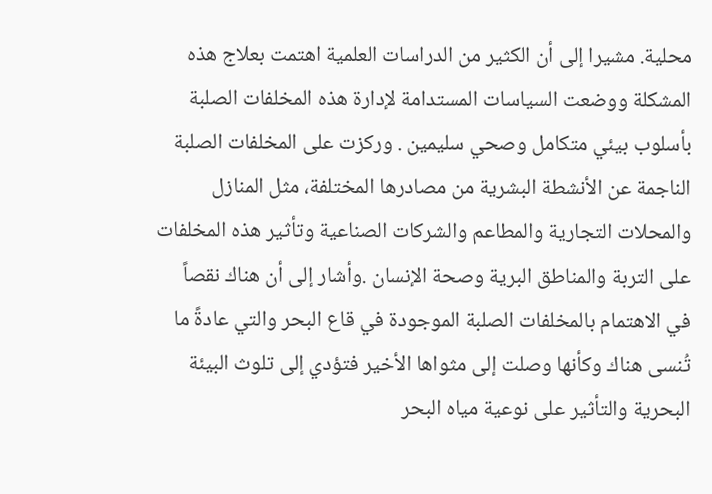محلية. مشيرا إلى أن الكثير من الدراسات العلمية اهتمت بعلاج هذه المشكلة ووضعت السياسات المستدامة لإدارة هذه المخلفات الصلبة بأسلوب بيئي متكامل وصحي سليمين . وركزت على المخلفات الصلبة الناجمة عن الأنشطة البشرية من مصادرها المختلفة، مثل المنازل والمحلات التجارية والمطاعم والشركات الصناعية وتأثير هذه المخلفات على التربة والمناطق البرية وصحة الإنسان .وأشار إلى أن هناك نقصاً في الاهتمام بالمخلفات الصلبة الموجودة في قاع البحر والتي عادةً ما تُنسى هناك وكأنها وصلت إلى مثواها الأخير فتؤدي إلى تلوث البيئة البحرية والتأثير على نوعية مياه البحر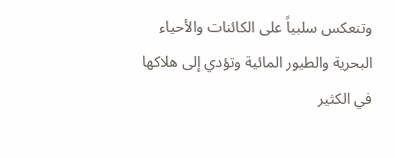وتنعكس سلبياً على الكائنات والأحياء البحرية والطيور المائية وتؤدي إلى هلاكها في الكثير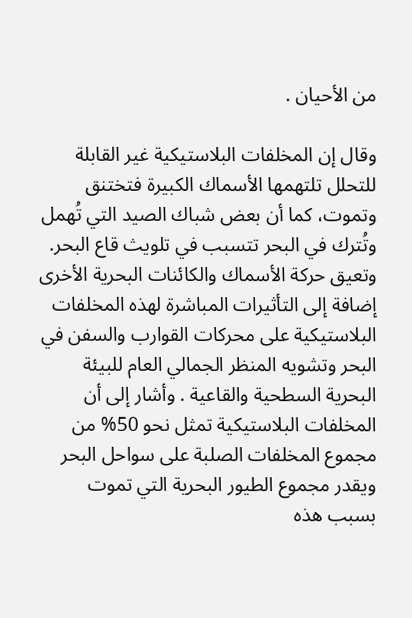من الأحيان .

وقال إن المخلفات البلاستيكية غير القابلة للتحلل تلتهمها الأسماك الكبيرة فتختنق وتموت، كما أن بعض شباك الصيد التي تُهمل وتُترك في البحر تتسبب في تلويث قاع البحر.  وتعيق حركة الأسماك والكائنات البحرية الأخرى إضافة إلى التأثيرات المباشرة لهذه المخلفات البلاستيكية على محركات القوارب والسفن في البحر وتشويه المنظر الجمالي العام للبيئة البحرية السطحية والقاعية . وأشار إلى أن المخلفات البلاستيكية تمثل نحو 50% من مجموع المخلفات الصلبة على سواحل البحر ويقدر مجموع الطيور البحرية التي تموت بسبب هذه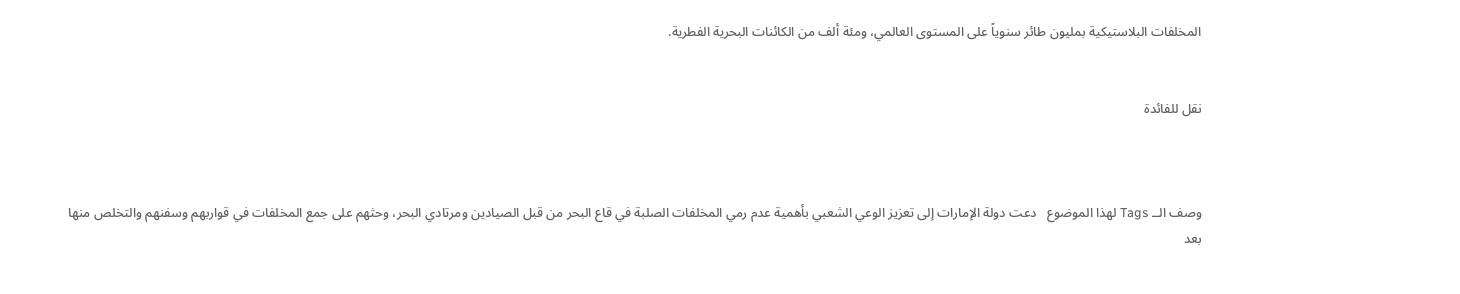المخلفات البلاستيكية بمليون طائر سنوياً على المستوى العالمي، ومئة ألف من الكائنات البحرية الفطرية.


نقل للفائدة



وصف الــ Tags لهذا الموضوع   دعت دولة الإمارات إلى تعزيز الوعي الشعبي بأهمية عدم رمي المخلفات الصلبة في قاع البحر من قبل الصيادين ومرتادي البحر، وحثهم على جمع المخلفات في قواربهم وسفنهم والتخلص منها بعد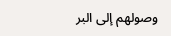وصولهم إلى البر